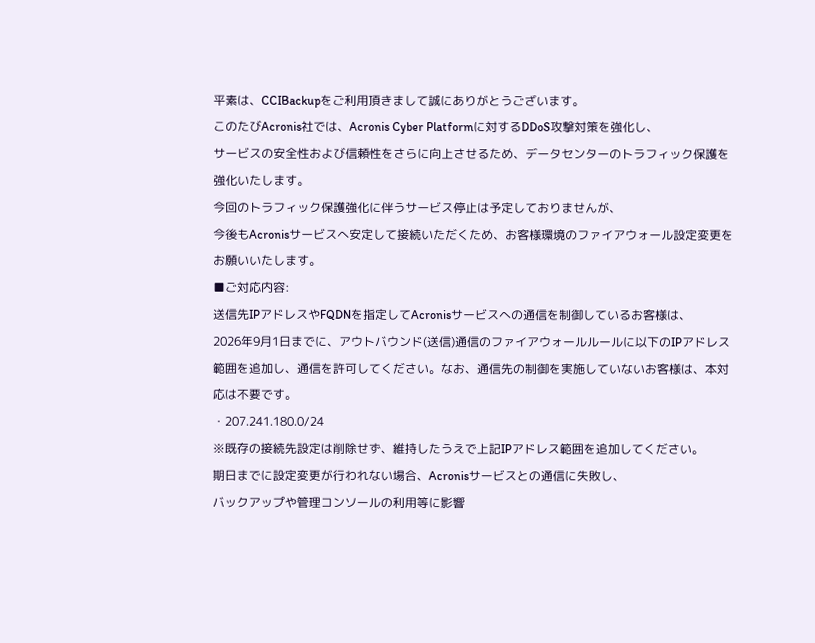平素は、CCIBackupをご利用頂きまして誠にありがとうございます。
このたびAcronis社では、Acronis Cyber Platformに対するDDoS攻撃対策を強化し、
サービスの安全性および信頼性をさらに向上させるため、データセンターのトラフィック保護を強化いたします。
今回のトラフィック保護強化に伴うサービス停止は予定しておりませんが、
今後もAcronisサービスへ安定して接続いただくため、お客様環境のファイアウォール設定変更をお願いいたします。
■ご対応内容:
送信先IPアドレスやFQDNを指定してAcronisサービスへの通信を制御しているお客様は、
2026年9月1日までに、アウトバウンド(送信)通信のファイアウォールルールに以下のIPアドレス範囲を追加し、通信を許可してください。なお、通信先の制御を実施していないお客様は、本対応は不要です。
・207.241.180.0/24
※既存の接続先設定は削除せず、維持したうえで上記IPアドレス範囲を追加してください。
期日までに設定変更が行われない場合、Acronisサービスとの通信に失敗し、
バックアップや管理コンソールの利用等に影響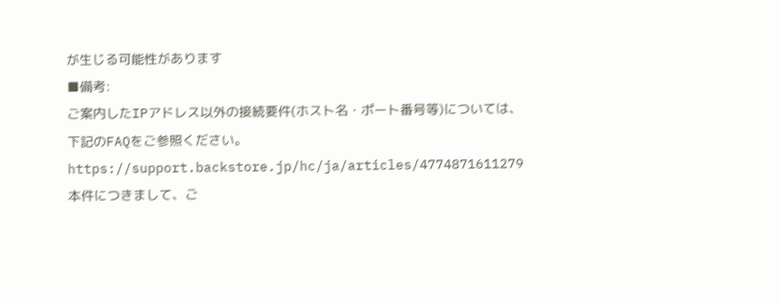が生じる可能性があります
■備考:
ご案内したIPアドレス以外の接続要件(ホスト名・ポート番号等)については、
下記のFAQをご参照ください。
https://support.backstore.jp/hc/ja/articles/4774871611279
本件につきまして、ご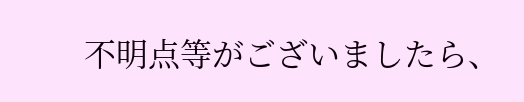不明点等がございましたら、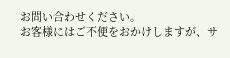お問い合わせください。
お客様にはご不便をおかけしますが、サ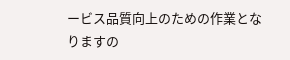ービス品質向上のための作業となりますの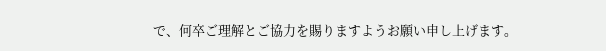で、何卒ご理解とご協力を賜りますようお願い申し上げます。